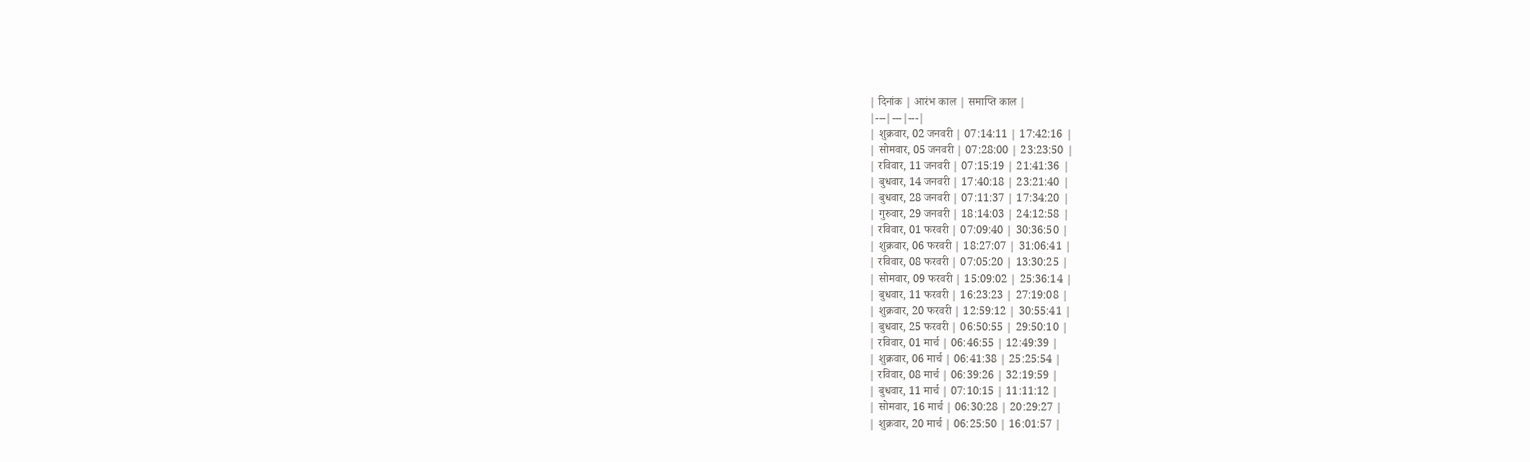| दिनांक | आरंभ काल | समाप्ति काल |
|---|---|---|
| शुक्रवार, 02 जनवरी | 07:14:11 | 17:42:16 |
| सोमवार, 05 जनवरी | 07:28:00 | 23:23:50 |
| रविवार, 11 जनवरी | 07:15:19 | 21:41:36 |
| बुधवार, 14 जनवरी | 17:40:18 | 23:21:40 |
| बुधवार, 28 जनवरी | 07:11:37 | 17:34:20 |
| गुरुवार, 29 जनवरी | 18:14:03 | 24:12:58 |
| रविवार, 01 फरवरी | 07:09:40 | 30:36:50 |
| शुक्रवार, 06 फरवरी | 18:27:07 | 31:06:41 |
| रविवार, 08 फरवरी | 07:05:20 | 13:30:25 |
| सोमवार, 09 फरवरी | 15:09:02 | 25:36:14 |
| बुधवार, 11 फरवरी | 16:23:23 | 27:19:08 |
| शुक्रवार, 20 फरवरी | 12:59:12 | 30:55:41 |
| बुधवार, 25 फरवरी | 06:50:55 | 29:50:10 |
| रविवार, 01 मार्च | 06:46:55 | 12:49:39 |
| शुक्रवार, 06 मार्च | 06:41:38 | 25:25:54 |
| रविवार, 08 मार्च | 06:39:26 | 32:19:59 |
| बुधवार, 11 मार्च | 07:10:15 | 11:11:12 |
| सोमवार, 16 मार्च | 06:30:28 | 20:29:27 |
| शुक्रवार, 20 मार्च | 06:25:50 | 16:01:57 |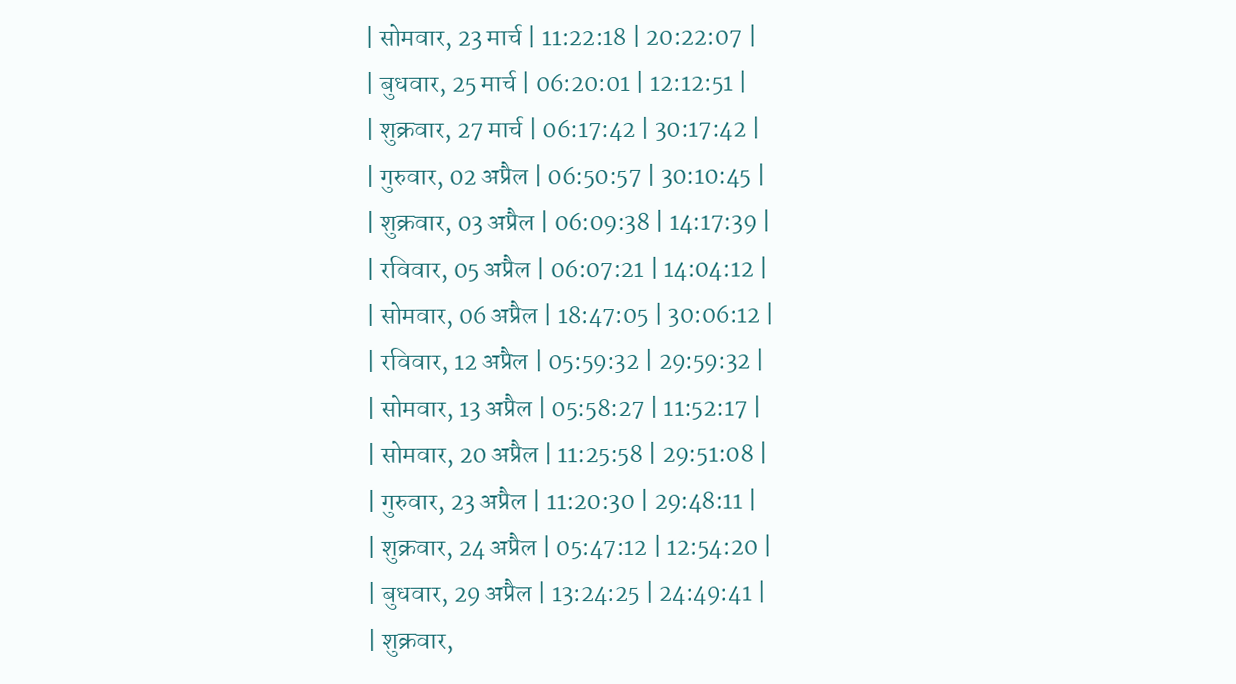| सोमवार, 23 मार्च | 11:22:18 | 20:22:07 |
| बुधवार, 25 मार्च | 06:20:01 | 12:12:51 |
| शुक्रवार, 27 मार्च | 06:17:42 | 30:17:42 |
| गुरुवार, 02 अप्रैल | 06:50:57 | 30:10:45 |
| शुक्रवार, 03 अप्रैल | 06:09:38 | 14:17:39 |
| रविवार, 05 अप्रैल | 06:07:21 | 14:04:12 |
| सोमवार, 06 अप्रैल | 18:47:05 | 30:06:12 |
| रविवार, 12 अप्रैल | 05:59:32 | 29:59:32 |
| सोमवार, 13 अप्रैल | 05:58:27 | 11:52:17 |
| सोमवार, 20 अप्रैल | 11:25:58 | 29:51:08 |
| गुरुवार, 23 अप्रैल | 11:20:30 | 29:48:11 |
| शुक्रवार, 24 अप्रैल | 05:47:12 | 12:54:20 |
| बुधवार, 29 अप्रैल | 13:24:25 | 24:49:41 |
| शुक्रवार,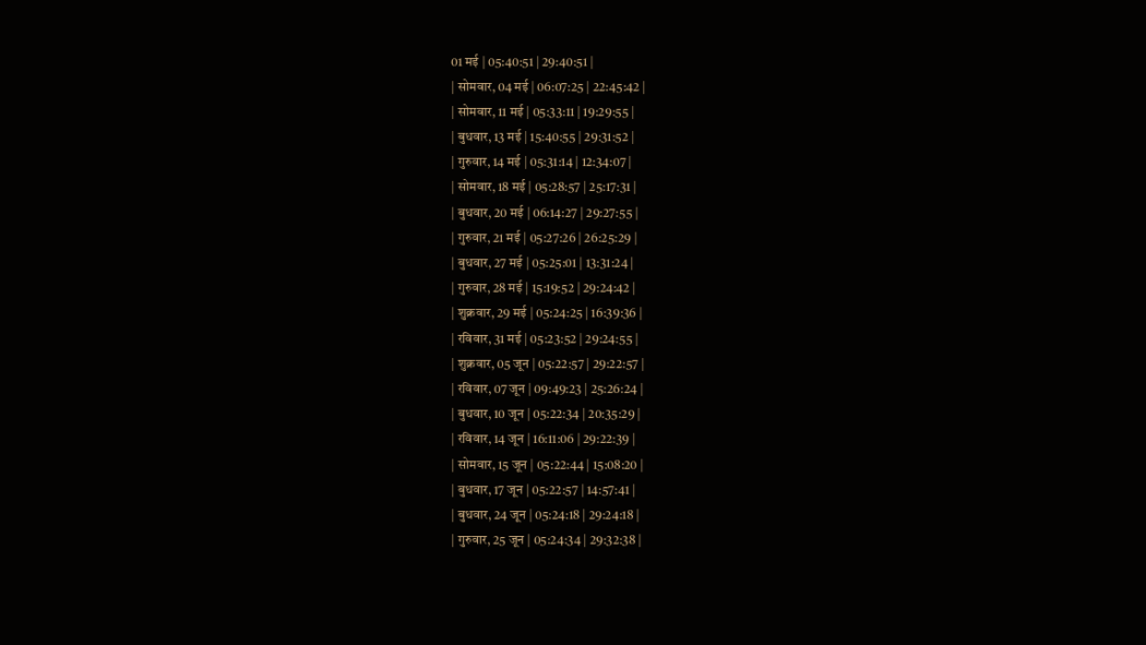01 मई | 05:40:51 | 29:40:51 |
| सोमवार, 04 मई | 06:07:25 | 22:45:42 |
| सोमवार, 11 मई | 05:33:11 | 19:29:55 |
| बुधवार, 13 मई | 15:40:55 | 29:31:52 |
| गुरुवार, 14 मई | 05:31:14 | 12:34:07 |
| सोमवार, 18 मई | 05:28:57 | 25:17:31 |
| बुधवार, 20 मई | 06:14:27 | 29:27:55 |
| गुरुवार, 21 मई | 05:27:26 | 26:25:29 |
| बुधवार, 27 मई | 05:25:01 | 13:31:24 |
| गुरुवार, 28 मई | 15:19:52 | 29:24:42 |
| शुक्रवार, 29 मई | 05:24:25 | 16:39:36 |
| रविवार, 31 मई | 05:23:52 | 29:24:55 |
| शुक्रवार, 05 जून | 05:22:57 | 29:22:57 |
| रविवार, 07 जून | 09:49:23 | 25:26:24 |
| बुधवार, 10 जून | 05:22:34 | 20:35:29 |
| रविवार, 14 जून | 16:11:06 | 29:22:39 |
| सोमवार, 15 जून | 05:22:44 | 15:08:20 |
| बुधवार, 17 जून | 05:22:57 | 14:57:41 |
| बुधवार, 24 जून | 05:24:18 | 29:24:18 |
| गुरुवार, 25 जून | 05:24:34 | 29:32:38 |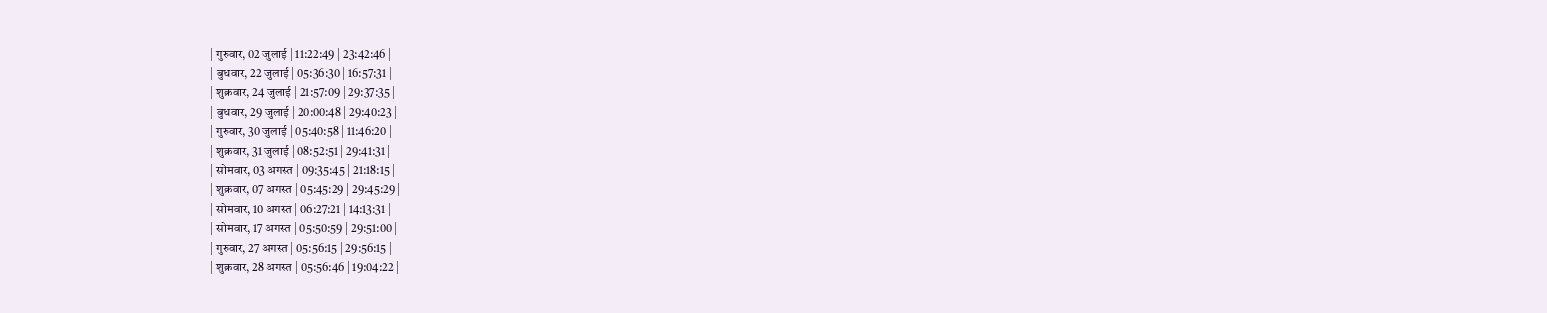| गुरुवार, 02 जुलाई | 11:22:49 | 23:42:46 |
| बुधवार, 22 जुलाई | 05:36:30 | 16:57:31 |
| शुक्रवार, 24 जुलाई | 21:57:09 | 29:37:35 |
| बुधवार, 29 जुलाई | 20:00:48 | 29:40:23 |
| गुरुवार, 30 जुलाई | 05:40:58 | 11:46:20 |
| शुक्रवार, 31 जुलाई | 08:52:51 | 29:41:31 |
| सोमवार, 03 अगस्त | 09:35:45 | 21:18:15 |
| शुक्रवार, 07 अगस्त | 05:45:29 | 29:45:29 |
| सोमवार, 10 अगस्त | 06:27:21 | 14:13:31 |
| सोमवार, 17 अगस्त | 05:50:59 | 29:51:00 |
| गुरुवार, 27 अगस्त | 05:56:15 | 29:56:15 |
| शुक्रवार, 28 अगस्त | 05:56:46 | 19:04:22 |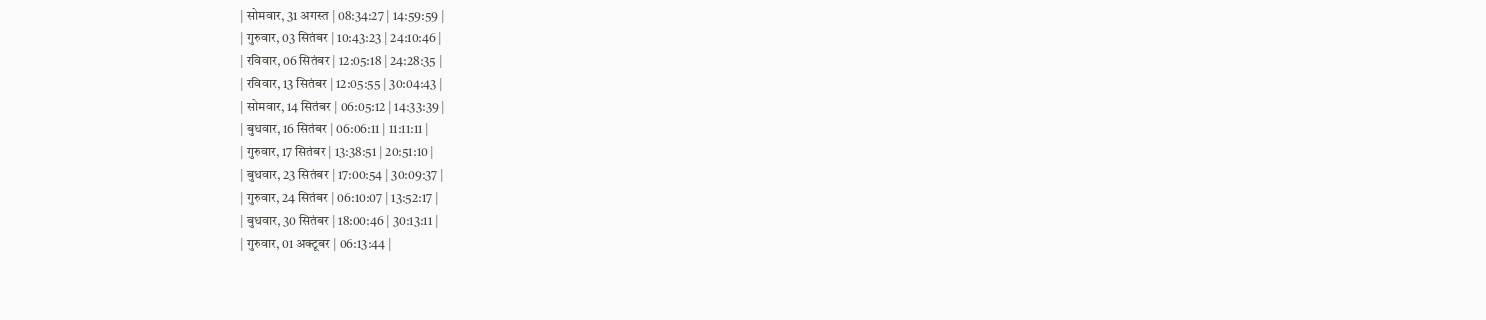| सोमवार, 31 अगस्त | 08:34:27 | 14:59:59 |
| गुरुवार, 03 सितंबर | 10:43:23 | 24:10:46 |
| रविवार, 06 सितंबर | 12:05:18 | 24:28:35 |
| रविवार, 13 सितंबर | 12:05:55 | 30:04:43 |
| सोमवार, 14 सितंबर | 06:05:12 | 14:33:39 |
| बुधवार, 16 सितंबर | 06:06:11 | 11:11:11 |
| गुरुवार, 17 सितंबर | 13:38:51 | 20:51:10 |
| बुधवार, 23 सितंबर | 17:00:54 | 30:09:37 |
| गुरुवार, 24 सितंबर | 06:10:07 | 13:52:17 |
| बुधवार, 30 सितंबर | 18:00:46 | 30:13:11 |
| गुरुवार, 01 अक्टूबर | 06:13:44 |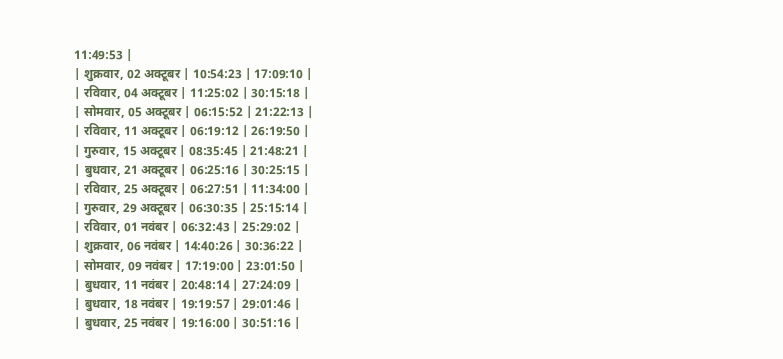11:49:53 |
| शुक्रवार, 02 अक्टूबर | 10:54:23 | 17:09:10 |
| रविवार, 04 अक्टूबर | 11:25:02 | 30:15:18 |
| सोमवार, 05 अक्टूबर | 06:15:52 | 21:22:13 |
| रविवार, 11 अक्टूबर | 06:19:12 | 26:19:50 |
| गुरुवार, 15 अक्टूबर | 08:35:45 | 21:48:21 |
| बुधवार, 21 अक्टूबर | 06:25:16 | 30:25:15 |
| रविवार, 25 अक्टूबर | 06:27:51 | 11:34:00 |
| गुरुवार, 29 अक्टूबर | 06:30:35 | 25:15:14 |
| रविवार, 01 नवंबर | 06:32:43 | 25:29:02 |
| शुक्रवार, 06 नवंबर | 14:40:26 | 30:36:22 |
| सोमवार, 09 नवंबर | 17:19:00 | 23:01:50 |
| बुधवार, 11 नवंबर | 20:48:14 | 27:24:09 |
| बुधवार, 18 नवंबर | 19:19:57 | 29:01:46 |
| बुधवार, 25 नवंबर | 19:16:00 | 30:51:16 |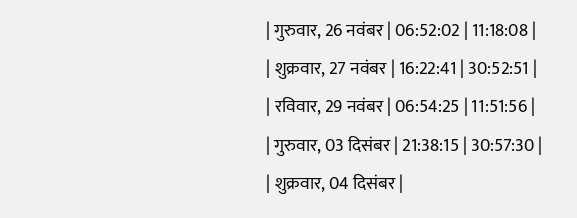| गुरुवार, 26 नवंबर | 06:52:02 | 11:18:08 |
| शुक्रवार, 27 नवंबर | 16:22:41 | 30:52:51 |
| रविवार, 29 नवंबर | 06:54:25 | 11:51:56 |
| गुरुवार, 03 दिसंबर | 21:38:15 | 30:57:30 |
| शुक्रवार, 04 दिसंबर |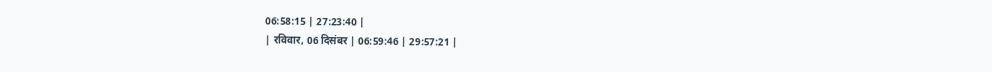06:58:15 | 27:23:40 |
| रविवार, 06 दिसंबर | 06:59:46 | 29:57:21 |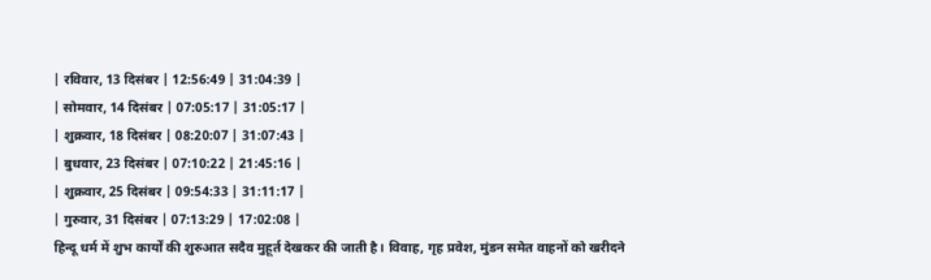| रविवार, 13 दिसंबर | 12:56:49 | 31:04:39 |
| सोमवार, 14 दिसंबर | 07:05:17 | 31:05:17 |
| शुक्रवार, 18 दिसंबर | 08:20:07 | 31:07:43 |
| बुधवार, 23 दिसंबर | 07:10:22 | 21:45:16 |
| शुक्रवार, 25 दिसंबर | 09:54:33 | 31:11:17 |
| गुरुवार, 31 दिसंबर | 07:13:29 | 17:02:08 |
हिन्दू धर्म में शुभ कार्यों की शुरुआत सदैव मुहूर्त देखकर की जाती है। विवाह, गृह प्रवेश, मुंडन समेत वाहनों को खरीदने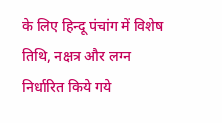के लिए हिन्दू पंचांग में विशेष तिथि, नक्षत्र और लग्न निर्धारित किये गये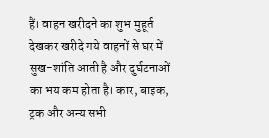हैं। वाहन खरीदने का शुभ मुहूर्त देखकर खरीदे गये वाहनों से घर में सुख-शांति आती है और दुर्घटनाओं का भय कम होता है। कार, बाइक, ट्रक और अन्य सभी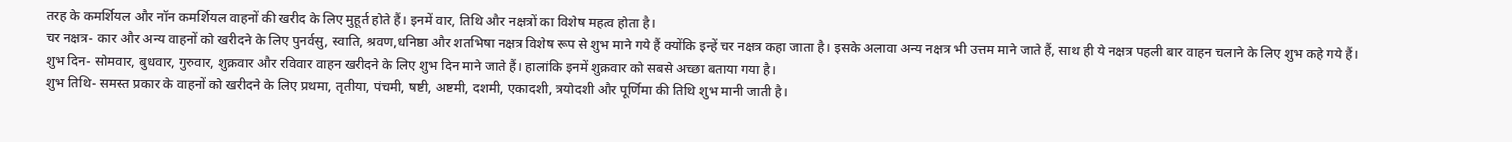तरह के कमर्शियल और नॉन कमर्शियल वाहनों की खरीद के लिए मुहूर्त होते हैं। इनमें वार, तिथि और नक्षत्रों का विशेष महत्व होता है।
चर नक्षत्र- कार और अन्य वाहनों को खरीदने के लिए पुनर्वसु, स्वाति, श्रवण,धनिष्ठा और शतभिषा नक्षत्र विशेष रूप से शुभ माने गये हैं क्योंकि इन्हें चर नक्षत्र कहा जाता है। इसके अलावा अन्य नक्षत्र भी उत्तम माने जाते हैं, साथ ही ये नक्षत्र पहली बार वाहन चलाने के लिए शुभ कहे गये हैं।
शुभ दिन- सोमवार, बुधवार, गुरुवार, शुक्रवार और रविवार वाहन खरीदने के लिए शुभ दिन माने जाते हैं। हालांकि इनमें शुक्रवार को सबसे अच्छा बताया गया है।
शुभ तिथि- समस्त प्रकार के वाहनों को खरीदने के लिए प्रथमा, तृतीया, पंचमी, षष्टी, अष्टमी, दशमी, एकादशी, त्रयोदशी और पूर्णिमा की तिथि शुभ मानी जाती है।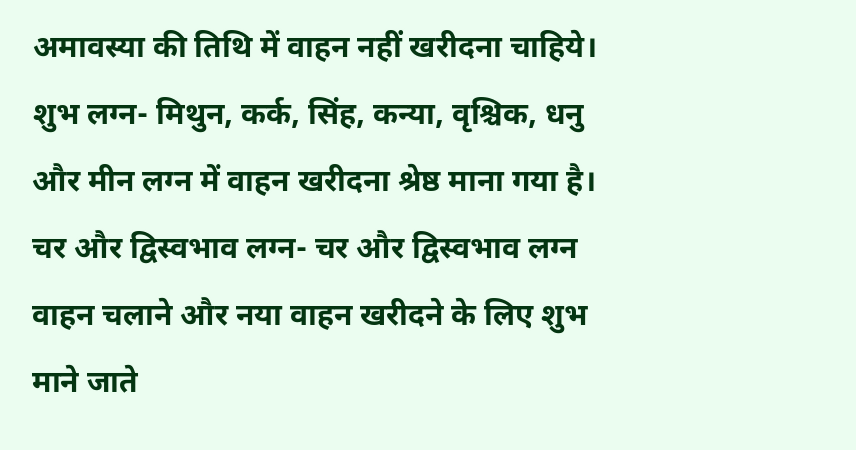अमावस्या की तिथि में वाहन नहीं खरीदना चाहिये।
शुभ लग्न- मिथुन, कर्क, सिंह, कन्या, वृश्चिक, धनु और मीन लग्न में वाहन खरीदना श्रेष्ठ माना गया है।
चर और द्विस्वभाव लग्न- चर और द्विस्वभाव लग्न वाहन चलाने और नया वाहन खरीदने के लिए शुभ माने जाते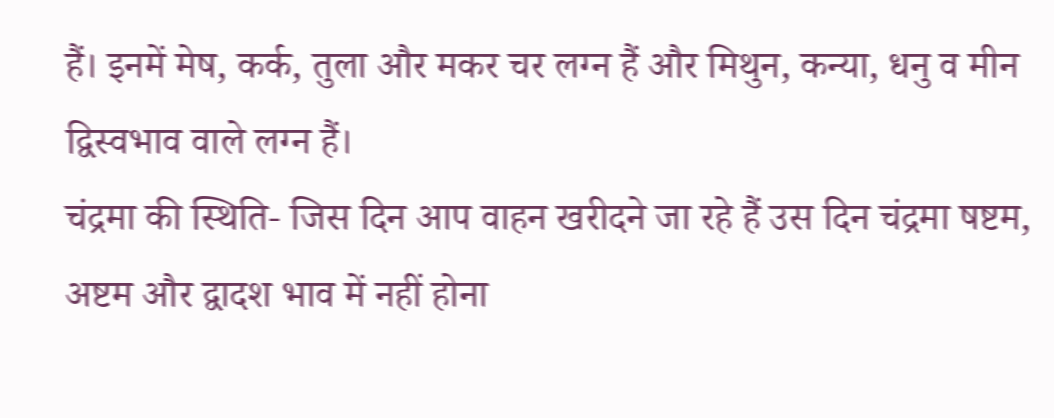हैं। इनमें मेष, कर्क, तुला और मकर चर लग्न हैं और मिथुन, कन्या, धनु व मीन द्विस्वभाव वाले लग्न हैं।
चंद्रमा की स्थिति- जिस दिन आप वाहन खरीदने जा रहे हैं उस दिन चंद्रमा षष्टम, अष्टम और द्वादश भाव में नहीं होना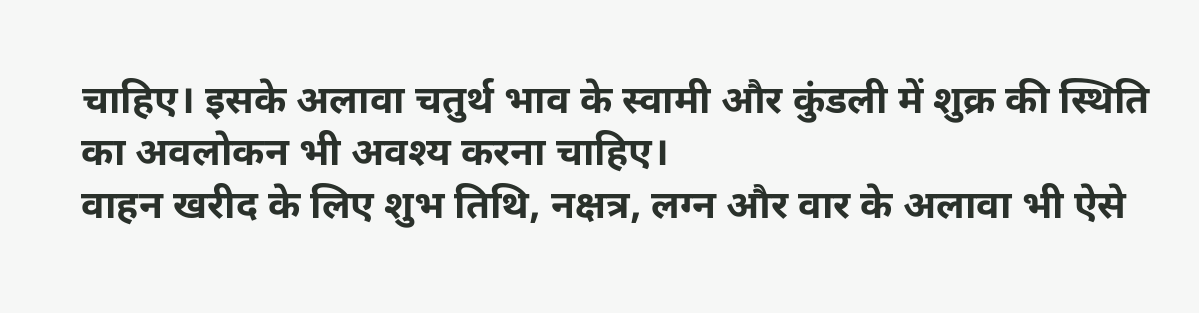चाहिए। इसके अलावा चतुर्थ भाव के स्वामी और कुंडली में शुक्र की स्थिति का अवलोकन भी अवश्य करना चाहिए।
वाहन खरीद के लिए शुभ तिथि, नक्षत्र, लग्न और वार के अलावा भी ऐसे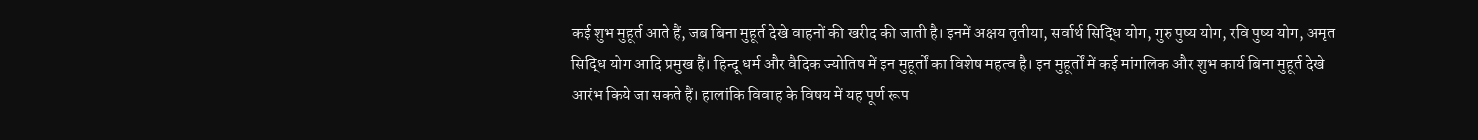कई शुभ मुहूर्त आते हैं, जब बिना मुहूर्त देखे वाहनों की खरीद की जाती है। इनमें अक्षय तृतीया, सर्वार्थ सिद्धि योग, गुरु पुष्य योग, रवि पुष्य योग, अमृत सिद्धि योग आदि प्रमुख हैं। हिन्दू धर्म और वैदिक ज्योतिष में इन मुहूर्तों का विशेष महत्व है। इन मुहूर्तों में कई मांगलिक और शुभ कार्य बिना मुहूर्त देखे आरंभ किये जा सकते हैं। हालांकि विवाह के विषय में यह पूर्ण रूप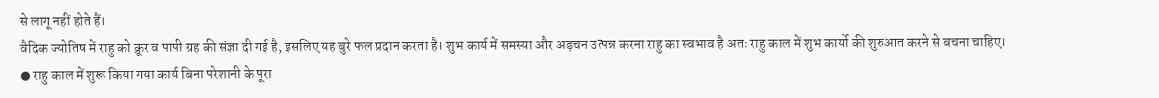से लागू नहीं होते हैं।
वैदिक ज्योतिष में राहु को क्रूर व पापी ग्रह की संज्ञा दी गई है, इसलिए यह बुरे फल प्रदान करता है। शुभ कार्य में समस्या और अड़चन उत्पन्न करना राहु का स्वभाव है अतः राहु काल में शुभ कार्यो की शुरुआत करने से बचना चाहिए।
● राहु काल में शुरू किया गया कार्य बिना परेशानी के पूरा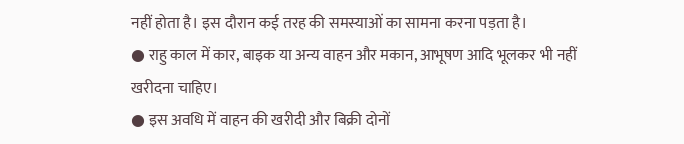नहीं होता है। इस दौरान कई तरह की समस्याओं का सामना करना पड़ता है।
● राहु काल में कार, बाइक या अन्य वाहन और मकान, आभूषण आदि भूलकर भी नहीं खरीदना चाहिए।
● इस अवधि में वाहन की खरीदी और बिक्री दोनों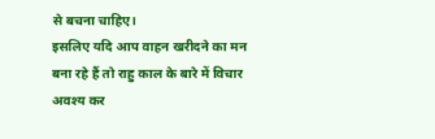से बचना चाहिए।
इसलिए यदि आप वाहन खरीदने का मन बना रहे हैं तो राहु काल के बारे में विचार अवश्य कर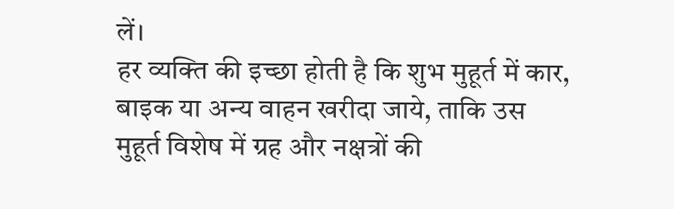लें।
हर व्यक्ति की इच्छा होती है कि शुभ मुहूर्त में कार, बाइक या अन्य वाहन खरीदा जाये, ताकि उस मुहूर्त विशेष में ग्रह और नक्षत्रों की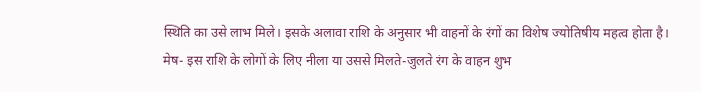स्थिति का उसे लाभ मिले। इसके अलावा राशि के अनुसार भी वाहनों के रंगों का विशेष ज्योतिषीय महत्व होता है।
मेष- इस राशि के लोगों के लिए नीला या उससे मिलते-जुलते रंग के वाहन शुभ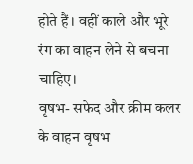होते हैं। वहीं काले और भूरे रंग का वाहन लेने से बचना चाहिए।
वृषभ- सफेद और क्रीम कलर के वाहन वृषभ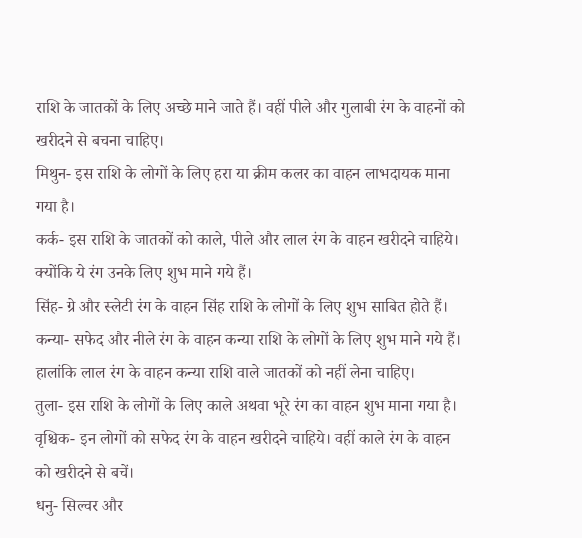राशि के जातकों के लिए अच्छे माने जाते हैं। वहीं पीले और गुलाबी रंग के वाहनों को खरीदने से बचना चाहिए।
मिथुन- इस राशि के लोगों के लिए हरा या क्रीम कलर का वाहन लाभदायक माना गया है।
कर्क- इस राशि के जातकों को काले, पीले और लाल रंग के वाहन खरीदने चाहिये। क्योंकि ये रंग उनके लिए शुभ माने गये हैं।
सिंह- ग्रे और स्लेटी रंग के वाहन सिंह राशि के लोगों के लिए शुभ साबित होते हैं।
कन्या- सफेद और नीले रंग के वाहन कन्या राशि के लोगों के लिए शुभ माने गये हैं। हालांकि लाल रंग के वाहन कन्या राशि वाले जातकों को नहीं लेना चाहिए।
तुला- इस राशि के लोगों के लिए काले अथवा भूरे रंग का वाहन शुभ माना गया है।
वृश्चिक- इन लोगों को सफेद रंग के वाहन खरीदने चाहिये। वहीं काले रंग के वाहन को खरीदने से बचें।
धनु- सिल्वर और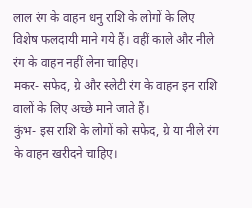लाल रंग के वाहन धनु राशि के लोगों के लिए विशेष फलदायी माने गये हैं। वहीं काले और नीले रंग के वाहन नहीं लेना चाहिए।
मकर- सफेद, ग्रे और स्लेटी रंग के वाहन इन राशि वालों के लिए अच्छे माने जाते हैं।
कुंभ- इस राशि के लोगों को सफेद, ग्रे या नीले रंग के वाहन खरीदने चाहिए।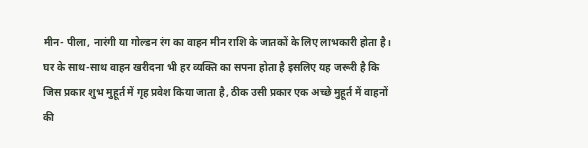मीन- पीला, नारंगी या गोल्डन रंग का वाहन मीन राशि के जातकों के लिए लाभकारी होता है।
घर के साथ-साथ वाहन खरीदना भी हर व्यक्ति का सपना होता है इसलिए यह जरूरी है कि जिस प्रकार शुभ मुहूर्त में गृह प्रवेश किया जाता है, ठीक उसी प्रकार एक अच्छे मुहूर्त में वाहनों की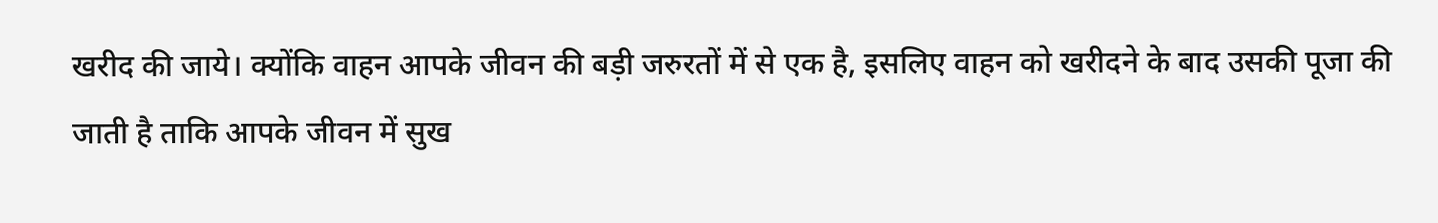खरीद की जाये। क्योंकि वाहन आपके जीवन की बड़ी जरुरतों में से एक है, इसलिए वाहन को खरीदने के बाद उसकी पूजा की जाती है ताकि आपके जीवन में सुख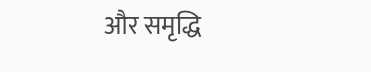और समृद्धि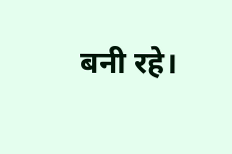बनी रहे।